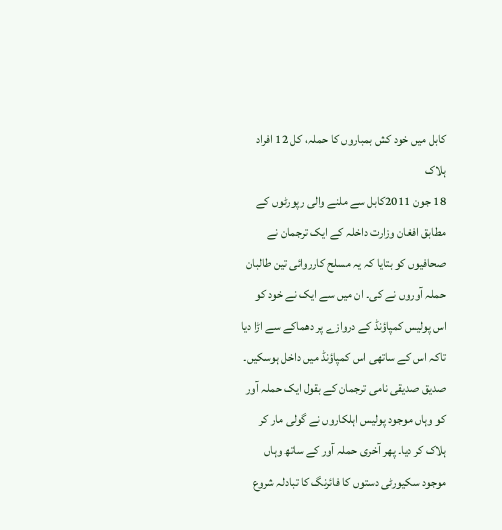کابل میں خود کش بمباروں کا حملہ، کل 12 افراد ہلاک
18 جون 2011کابل سے ملنے والی رپورٹوں کے مطابق افغان وزارت داخلہ کے ایک ترجمان نے صحافیوں کو بتایا کہ یہ مسلح کارروائی تین طالبان حملہ آوروں نے کی۔ ان میں سے ایک نے خود کو اس پولیس کمپاؤنڈ کے دروازے پر دھماکے سے اڑا دیا تاکہ اس کے ساتھی اس کمپاؤنڈ میں داخل ہوسکیں۔
صدیق صدیقی نامی ترجمان کے بقول ایک حملہ آور کو وہاں موجود پولیس اہلکاروں نے گولی مار کر ہلاک کر دیا۔ پھر آخری حملہ آور کے ساتھ وہاں موجود سکیورٹی دستوں کا فائرنگ کا تبادلہ شروع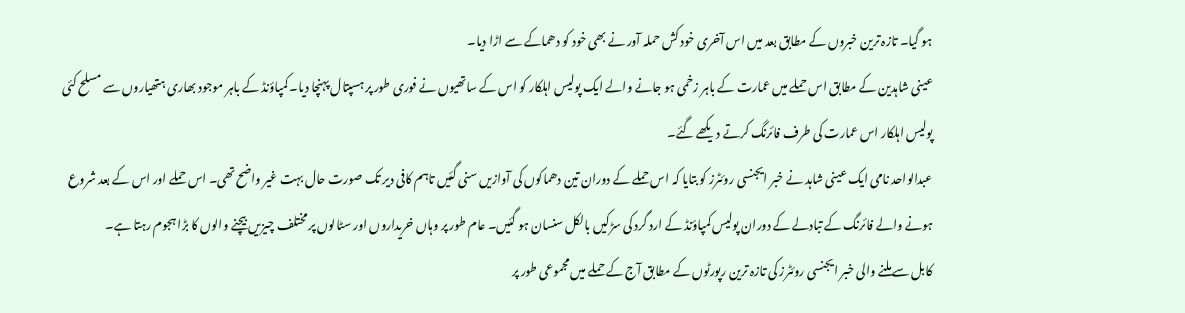ہو گیا۔ تازہ ترین خبروں کے مطابق بعد میں اس آخری خود کش حملہ آور نے بھی خود کو دھماکے سے اڑا دیا۔
عینی شاہدین کے مطابق اس حملے میں عمارت کے باہر زخمی ہو جانے والے ایک پولیس اہلکار کو اس کے ساتھیوں نے فوری طور پر ہسپتال پہنچا دیا۔ کمپاؤنڈ کے باہر موجود بھاری ہتھیاروں سے مسلح کئی پولیس اہلکار اس عمارت کی طرف فائرنگ کرتے دیکھے گئے۔
عبدالواحد نامی ایک عینی شاہد نے خبر ایجنسی روئٹرز کو بتایا کہ اس حملے کے دوران تین دھماکوں کی آوازیں سنی گئیں تاہم کافی دیر تک صورت حال بہت غیر واضح تھی۔ اس حملے اور اس کے بعد شروع ہونے والے فائرنگ کے تبادلے کے دوران پولیس کمپاؤنڈ کے ارد گرد کی سڑکیں بالکل سنسان ہو گئیں۔ عام طور پر وہاں خریداروں اور سٹالوں پر مختلف چیزیں بیچنے والوں کا بڑا ہجوم رہتا ہے۔
کابل سے ملنے والی خبر ایجنسی روئٹرز کی تازہ ترین رپورٹوں کے مطابق آج کے حملے میں مجموعی طور پر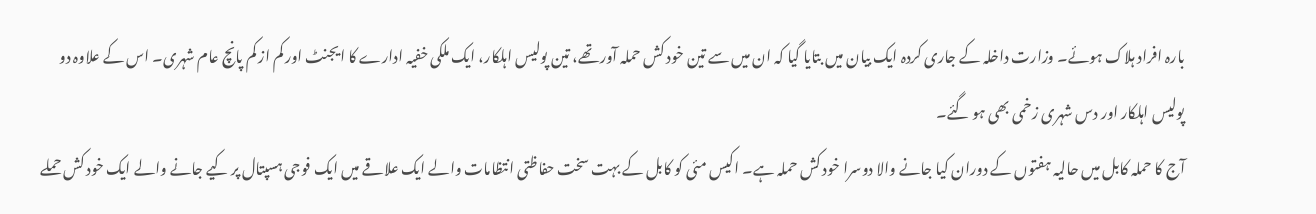بارہ افراد ہلاک ہوئے۔ وزارت داخلہ کے جاری کردہ ایک بیان میں بتایا گیا کہ ان میں سے تین خود کش حملہ آور تھے، تین پولیس اہلکار، ایک ملکی خفیہ ادارے کا ایجنٹ اور کم از کم پانچ عام شہری۔ اس کے علاوہ دو پولیس اہلکار اور دس شہری زخمی بھی ہو گئے۔
آج کا حملہ کابل میں حالیہ ہفتوں کے دوران کیا جانے والا دوسرا خود کش حملہ ہے۔ اکیس مئی کو کابل کے بہت سخت حفاظتی انتظامات والے ایک علاقے میں ایک فوجی ہسپتال پر کیے جانے والے ایک خود کش حملے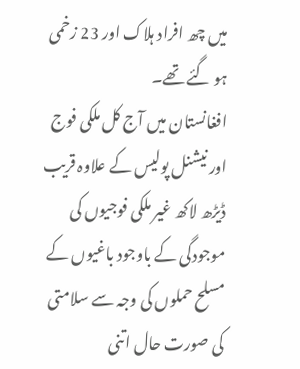میں چھ افراد ہلاک اور 23 زخمی ہو گئے تھے۔
افغانستان میں آج کل ملکی فوج اور نیشنل پولیس کے علاوہ قریب ڈیڑھ لاکھ غیر ملکی فوجیوں کی موجودگی کے باوجود باغیوں کے مسلح حملوں کی وجہ سے سلامتی کی صورت حال اتنی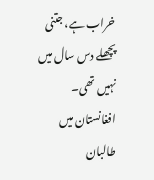خراب ہے، جتنی پچھلے دس سال میں نہیں تھی۔ افغانستان میں طالبان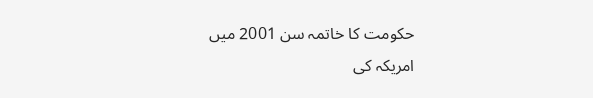حکومت کا خاتمہ سن 2001 میں امریکہ کی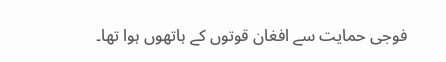فوجی حمایت سے افغان قوتوں کے ہاتھوں ہوا تھا۔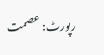رپورٹ: عصمت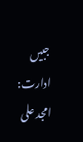جبیں
ادارت: امجد علی